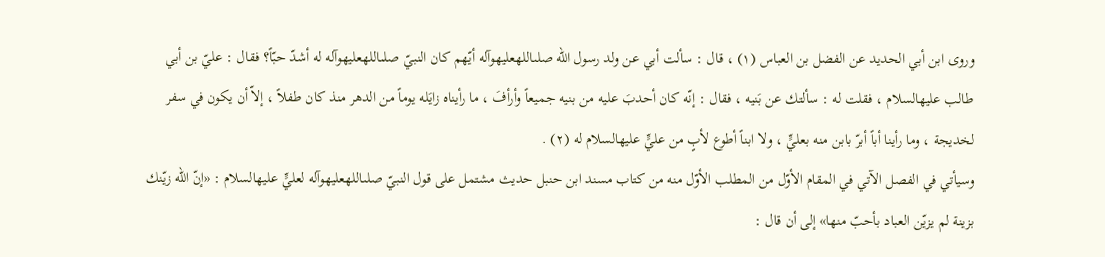وروى ابن أبي الحديد عن الفضل بن العباس (١) ، قال : سألت أبي عن ولد رسول اللّه صلىاللهعليهوآله أيّهم كان النبيّ صلىاللهعليهوآله له أشدّ حبّاً؟ فقال : عليّ بن أبي طالب عليهالسلام ، فقلت له : سألتك عن بَنيه ، فقال : إنّه كان أحدبَ عليه من بنيه جميعاً وأرأفَ ، ما رأيناه زايَله يوماً من الدهر منذ كان طفلاً ، إلاّ أن يكون في سفر لخديجة ، وما رأينا أباً أبرّ بابن منه بعليٍّ ، ولا ابناً أطوع لأبٍ من عليٍّ عليهالسلام له (٢) .
وسيأتي في الفصل الآتي في المقام الأوّل من المطلب الأوّل منه من كتاب مسند ابن حنبل حديث مشتمل على قول النبيّ صلىاللهعليهوآله لعليٍّ عليهالسلام : «إنّ اللّه زيّنك بزينة لم يزيّن العباد بأحبّ منها» إلى أن قال :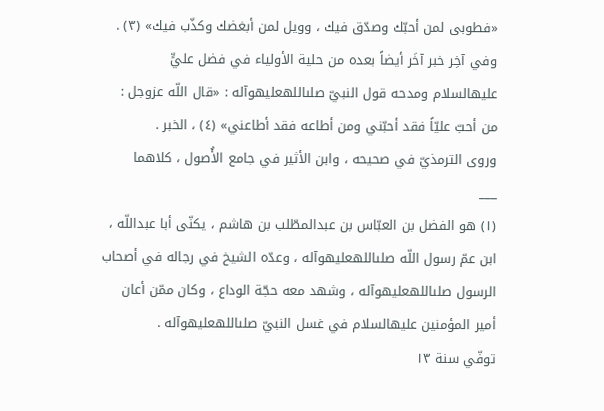«فطوبى لمن أحبّك وصدّق فيك ، وويل لمن أبغضك وكذّب فيك» (٣) .
وفي آخِر خبر آخَر أيضاً بعده من حلية الأولياء في فضل عليٍّ عليهالسلام ومدحه قول النبيّ صلىاللهعليهوآله : «قال اللّه عزوجل : من أحبّ عليّاً فقد أحبّني ومن أطاعه فقد أطاعني» (٤) ، الخبر .
وروى الترمذيّ في صحيحه ، وابن الأثير في جامع الأُصول ، كلاهما
___
(١) هو الفضل بن العبّاس بن عبدالمطّلب بن هاشم ، يكنّى أبا عبداللّه ، ابن عمّ رسول اللّه صلىاللهعليهوآله ، وعدّه الشيخ في رجاله في أصحاب الرسول صلىاللهعليهوآله ، وشهد معه حجّة الوداع ، وكان ممّن أعان أمير المؤمنين عليهالسلام في غسل النبيّ صلىاللهعليهوآله .
توفّي سنة ١٣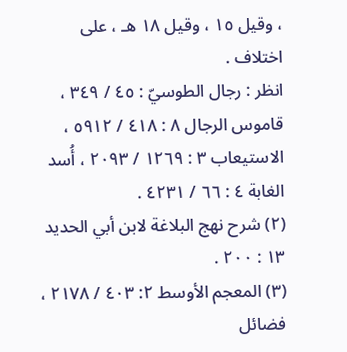، وقيل ١٥ ، وقيل ١٨ هـ ، على اختلاف .
انظر : رجال الطوسيّ : ٤٥ / ٣٤٩ ، قاموس الرجال ٨ : ٤١٨ / ٥٩١٢ ، الاستيعاب ٣ : ١٢٦٩ / ٢٠٩٣ ، أُسد الغابة ٤ : ٦٦ / ٤٢٣١ .
(٢) شرح نهج البلاغة لابن أبي الحديد ١٣ : ٢٠٠ .
(٣) المعجم الأوسط ٢: ٤٠٣ / ٢١٧٨ ، فضائل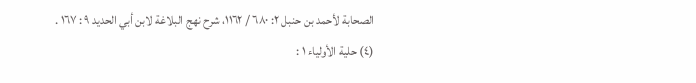الصحابة لأحمد بن حنبل ٢: ٦٨٠ / ١١٦٢، شرح نهج البلاغة لابن أبي الحديد ٩ : ١٦٧ .
(٤) حلية الأولياء ١ :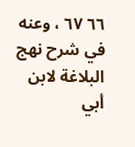٦٦ ٦٧ ، وعنه في شرح نهج البلاغة لابن أبي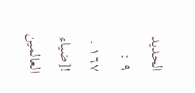الحديد ٩ : ١٦٧ .
![ضياء العالمين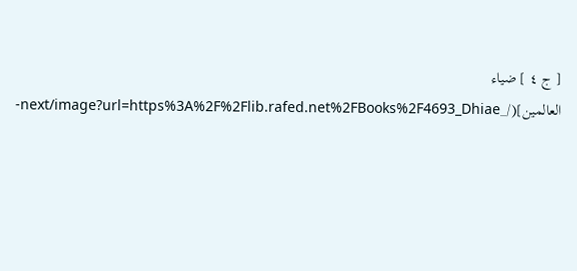[ ج ٤ ] ضياء العالمين](/_next/image?url=https%3A%2F%2Flib.rafed.net%2FBooks%2F4693_Dhiae-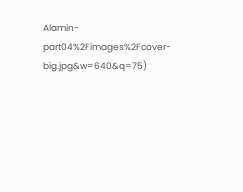Alamin-part04%2Fimages%2Fcover-big.jpg&w=640&q=75)